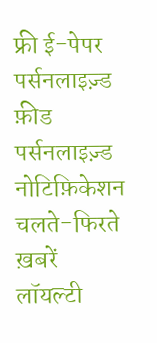फ्री ई-पेपर
पर्सनलाइज़्ड फ़ीड
पर्सनलाइज़्ड नोटिफ़िकेशन
चलते-फिरते ख़बरें
लॉयल्टी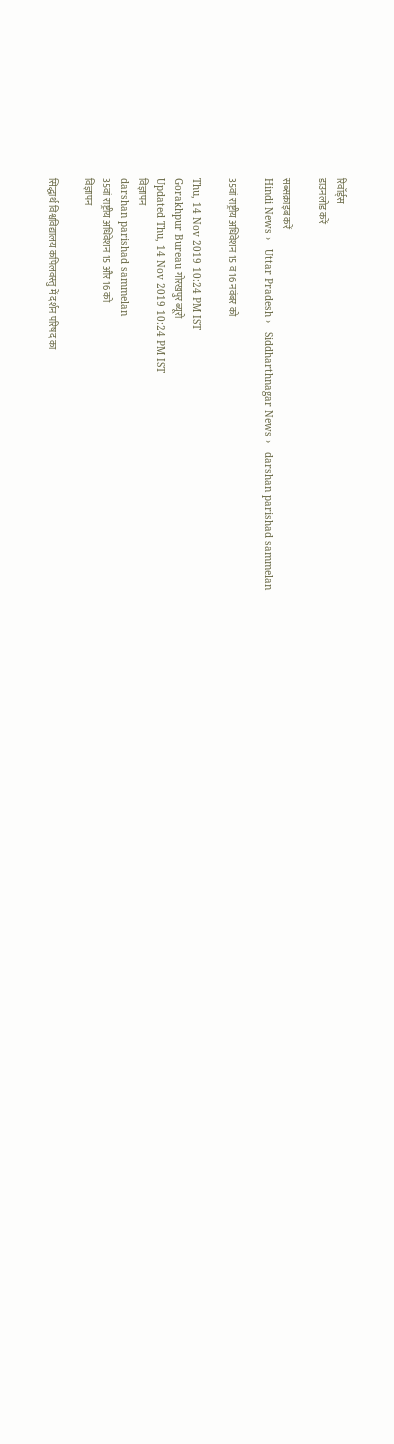रिवॉर्ड्स
डाउनलोड करें

सब्सक्राइब करें
Hindi News ›   Uttar Pradesh ›   Siddharthnagar News ›   darshan parishad sammelan

35वां राष्ट्रीय अधिवेशन 15 व 16 नवंबर को

Thu, 14 Nov 2019 10:24 PM IST
Gorakhpur Bureau गोरखपुर ब्यूरो
Updated Thu, 14 Nov 2019 10:24 PM IST
विज्ञापन
darshan parishad sammelan
35वां राष्ट्रीय अधिवेशन 15 और 16 को
विज्ञापन

सिद्धार्थ विश्वविद्यालय कपिलवस्तु में दर्शन परिषद का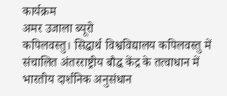कार्यक्रम
अमर उजाला ब्यूरो
कपिलवस्तु। सिद्धार्थ विश्वविद्यालय कपिलवस्तु में संचालित अंतरराष्ट्रीय बौद्ध केंद्र के तत्वाधान में भारतीय दार्शनिक अनुसंधान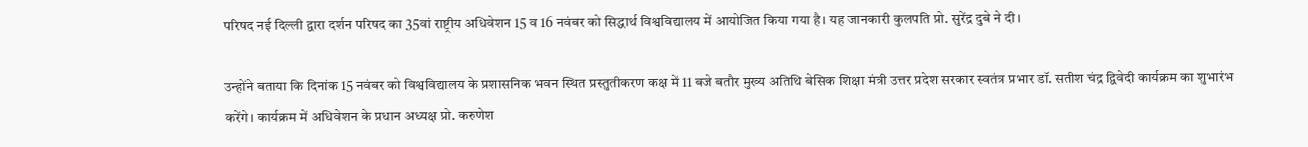परिषद नई दिल्ली द्वारा दर्शन परिषद का 35वां राष्ट्रीय अधिवेशन 15 व 16 नवंबर को सिद्धार्थ विश्वविद्यालय में आयोजित किया गया है। यह जानकारी कुलपति प्रो. सुरेंद्र दुबे ने दी।

उन्होंने बताया कि दिनांक 15 नवंबर को विश्वविद्यालय के प्रशासनिक भवन स्थित प्रस्तुतीकरण कक्ष में 11 बजे बतौर मुख्य अतिथि बेसिक शिक्षा मंत्री उत्तर प्रदेश सरकार स्वतंत्र प्रभार डॉ. सतीश चंद्र द्विवेदी कार्यक्रम का शुभारंभ करेंगे। कार्यक्रम में अधिवेशन के प्रधान अध्यक्ष प्रो. करुणेश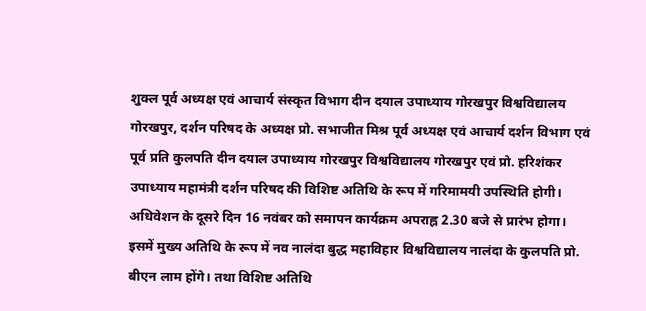शुक्ल पूर्व अध्यक्ष एवं आचार्य संस्कृत विभाग दीन दयाल उपाध्याय गोरखपुर विश्वविद्यालय गोरखपुर, दर्शन परिषद के अध्यक्ष प्रो. सभाजीत मिश्र पूर्व अध्यक्ष एवं आचार्य दर्शन विभाग एवं पूर्व प्रति कुलपति दीन दयाल उपाध्याय गोरखपुर विश्वविद्यालय गोरखपुर एवं प्रो. हरिशंकर उपाध्याय महामंत्री दर्शन परिषद की विशिष्ट अतिथि के रूप में गरिमामयी उपस्थिति होगी। अधिवेशन के दूसरे दिन 16 नवंबर को समापन कार्यक्रम अपराह्न 2.30 बजे से प्रारंभ होगा। इसमें मुख्य अतिथि के रूप में नव नालंदा बुद्ध महाविहार विश्वविद्यालय नालंदा के कुलपति प्रो. बीएन लाम होंगे। तथा विशिष्ट अतिथि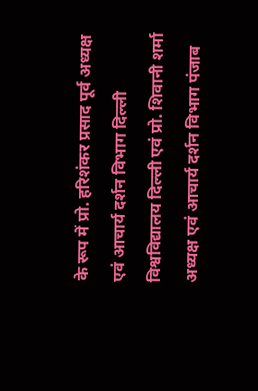के रूप में प्रो. हरिशंकर प्रसाद पूर्व अध्यक्ष एवं आचार्य दर्शन विभाग दिल्ली विश्वविद्यालय दिल्ली एवं प्रो. शिवानी शर्मा अध्यक्ष एवं आचार्य दर्शन विभाग पंजाब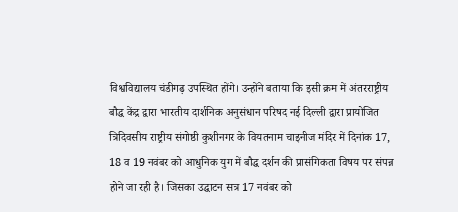विश्वविद्यालय चंडीगढ़ उपस्थित होंगे। उन्होंने बताया कि इसी क्रम में अंतरराष्ट्रीय बौद्ध केंद्र द्वारा भारतीय दार्शनिक अनुसंधान परिषद नई दिल्ली द्वारा प्रायोजित त्रिदिवसीय राष्ट्रीय संगोष्ठी कुशीनगर के वियतनाम चाइनीज मंदिर में दिनांक 17, 18 व 19 नवंबर को आधुनिक युग में बौद्ध दर्शन की प्रासंगिकता विषय पर संपन्न होने जा रही है। जिसका उद्घाटन सत्र 17 नवंबर को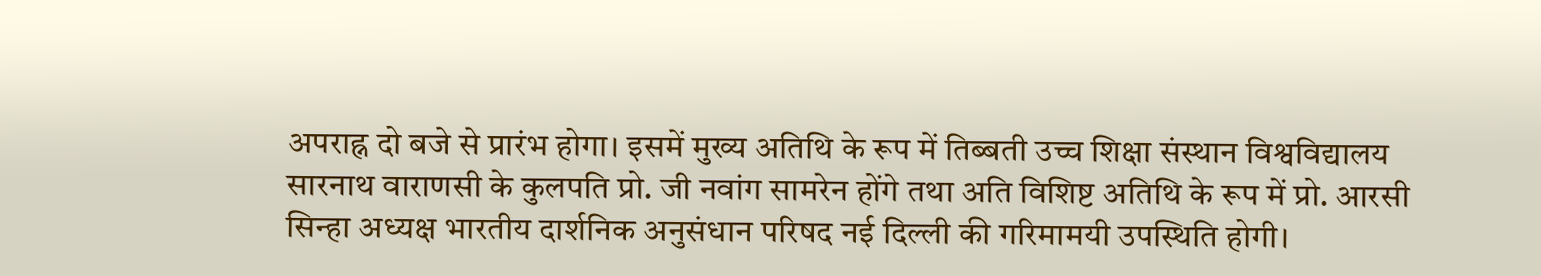अपराह्न दो बजे से प्रारंभ होगा। इसमें मुख्य अतिथि के रूप में तिब्बती उच्च शिक्षा संस्थान विश्वविद्यालय सारनाथ वाराणसी के कुलपति प्रो. जी नवांग सामरेन होंगे तथा अति विशिष्ट अतिथि के रूप में प्रो. आरसी सिन्हा अध्यक्ष भारतीय दार्शनिक अनुसंधान परिषद नई दिल्ली की गरिमामयी उपस्थिति होगी।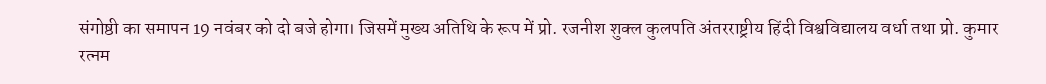संगोष्ठी का समापन 19 नवंबर को दो बजे होगा। जिसमें मुख्य अतिथि के रूप में प्रो. रजनीश शुक्ल कुलपति अंतरराष्ट्रीय हिंदी विश्वविद्यालय वर्धा तथा प्रो. कुमार रत्नम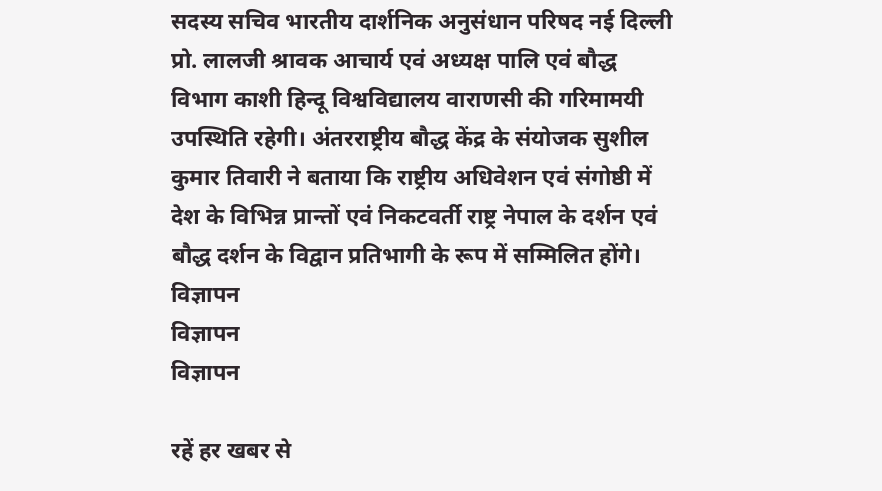सदस्य सचिव भारतीय दार्शनिक अनुसंधान परिषद नई दिल्ली प्रो. लालजी श्रावक आचार्य एवं अध्यक्ष पालि एवं बौद्ध विभाग काशी हिन्दू विश्वविद्यालय वाराणसी की गरिमामयी उपस्थिति रहेगी। अंतरराष्ट्रीय बौद्ध केंद्र के संयोजक सुशील कुमार तिवारी ने बताया कि राष्ट्रीय अधिवेशन एवं संगोष्ठी में देश के विभिन्न प्रान्तों एवं निकटवर्ती राष्ट्र नेपाल के दर्शन एवं बौद्ध दर्शन के विद्वान प्रतिभागी के रूप में सम्मिलित होंगे।
विज्ञापन
विज्ञापन
विज्ञापन

रहें हर खबर से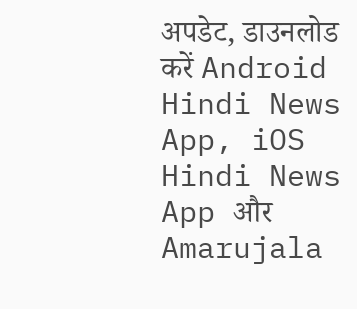अपडेट, डाउनलोड करें Android Hindi News App, iOS Hindi News App और Amarujala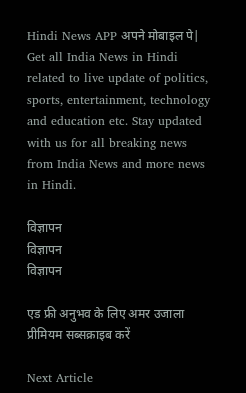Hindi News APP अपने मोबाइल पे|
Get all India News in Hindi related to live update of politics, sports, entertainment, technology and education etc. Stay updated with us for all breaking news from India News and more news in Hindi.

विज्ञापन
विज्ञापन
विज्ञापन

एड फ्री अनुभव के लिए अमर उजाला प्रीमियम सब्सक्राइब करें

Next Article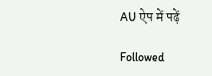AU ऐप में पढ़ें

Followed